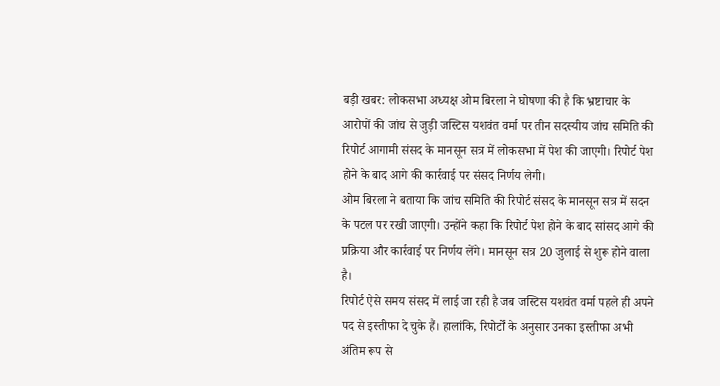बड़ी खबर: लोकसभा अध्यक्ष ओम बिरला ने घोषणा की है कि भ्रष्टाचार के आरोपों की जांच से जुड़ी जस्टिस यशवंत वर्मा पर तीन सदस्यीय जांच समिति की रिपोर्ट आगामी संसद के मानसून सत्र में लोकसभा में पेश की जाएगी। रिपोर्ट पेश होने के बाद आगे की कार्रवाई पर संसद निर्णय लेगी।
ओम बिरला ने बताया कि जांच समिति की रिपोर्ट संसद के मानसून सत्र में सदन के पटल पर रखी जाएगी। उन्होंने कहा कि रिपोर्ट पेश होने के बाद सांसद आगे की प्रक्रिया और कार्रवाई पर निर्णय लेंगे। मानसून सत्र 20 जुलाई से शुरू होने वाला है।
रिपोर्ट ऐसे समय संसद में लाई जा रही है जब जस्टिस यशवंत वर्मा पहले ही अपने पद से इस्तीफा दे चुके हैं। हालांकि, रिपोर्टों के अनुसार उनका इस्तीफा अभी अंतिम रूप से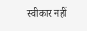स्वीकार नहीं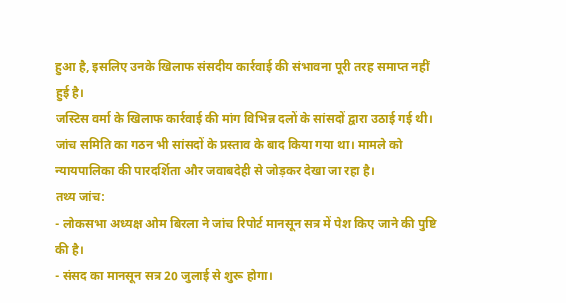हुआ है, इसलिए उनके खिलाफ संसदीय कार्रवाई की संभावना पूरी तरह समाप्त नहीं हुई है।
जस्टिस वर्मा के खिलाफ कार्रवाई की मांग विभिन्न दलों के सांसदों द्वारा उठाई गई थी। जांच समिति का गठन भी सांसदों के प्रस्ताव के बाद किया गया था। मामले को न्यायपालिका की पारदर्शिता और जवाबदेही से जोड़कर देखा जा रहा है।
तथ्य जांच:
- लोकसभा अध्यक्ष ओम बिरला ने जांच रिपोर्ट मानसून सत्र में पेश किए जाने की पुष्टि की है।
- संसद का मानसून सत्र 20 जुलाई से शुरू होगा।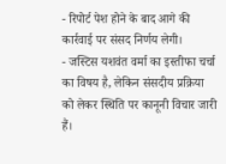- रिपोर्ट पेश होने के बाद आगे की कार्रवाई पर संसद निर्णय लेगी।
- जस्टिस यशवंत वर्मा का इस्तीफा चर्चा का विषय है, लेकिन संसदीय प्रक्रिया को लेकर स्थिति पर कानूनी विचार जारी हैं।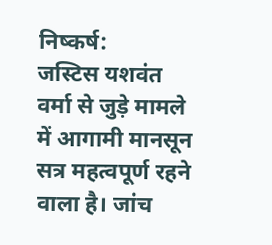निष्कर्ष:
जस्टिस यशवंत वर्मा से जुड़े मामले में आगामी मानसून सत्र महत्वपूर्ण रहने वाला है। जांच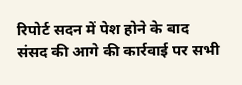रिपोर्ट सदन में पेश होने के बाद संसद की आगे की कार्रवाई पर सभी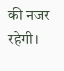की नजर रहेगी।